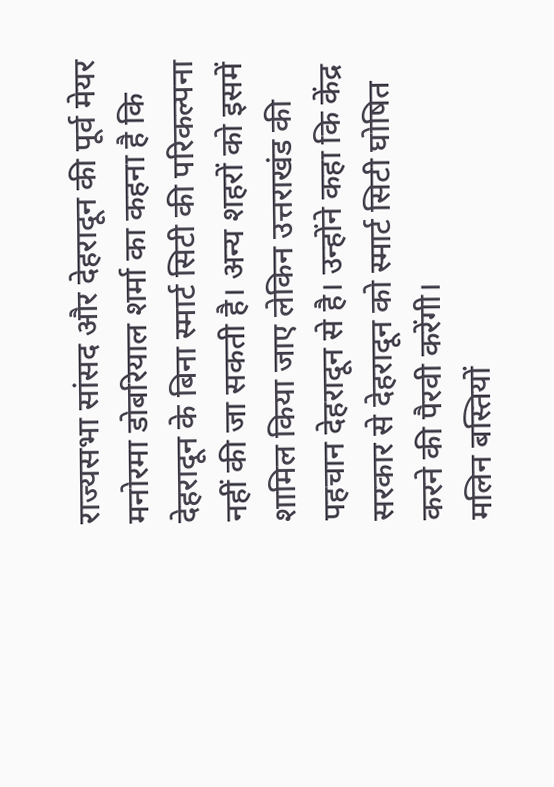राज्यसभा सांसद और देहरादून की पूर्व मेयर मनोरमा डोबरियाल शर्मा का कहना है कि देहरादून के बिना स्मार्ट सिटी की परिकल्पना नहीं की जा सकती है। अन्य शहरों को इसमें शामिल किया जाए लेकिन उत्तराखंड की पहचान देहरादून से है। उन्होंने कहा कि केंद्र सरकार से देहरादून को स्मार्ट सिटी घोषित करने की पैरवी करेंगी।
मलिन बस्तियों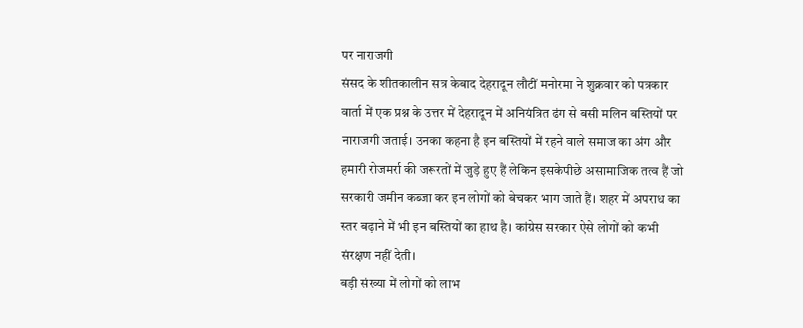पर नाराजगी
संसद के शीतकालीन सत्र केबाद देहरादून लौटीं मनोरमा ने शुक्रवार को पत्रकार वार्ता में एक प्रश्न के उत्तर में देहरादून में अनियंत्रित ढंग से बसी मलिन बस्तियों पर नाराजगी जताई। उनका कहना है इन बस्तियों में रहने वाले समाज का अंग और हमारी रोजमर्रा की जरूरतों में जुड़े हुए हैं लेकिन इसकेपीछे असामाजिक तत्व हैं जो सरकारी जमीन कब्जा कर इन लोगों को बेचकर भाग जाते हैं। शहर में अपराध का स्तर बढ़ाने में भी इन बस्तियों का हाथ है। कांग्रेस सरकार ऐसे लोगों को कभी संरक्षण नहीं देती।
बड़ी संख्या में लोगों को लाभ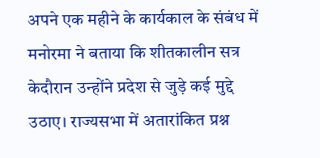अपने एक महीने के कार्यकाल के संबंध में मनोरमा ने बताया कि शीतकालीन सत्र केदौरान उन्होंने प्रदेश से जुड़े कई मुद्दे उठाए। राज्यसभा में अतारांकित प्रश्न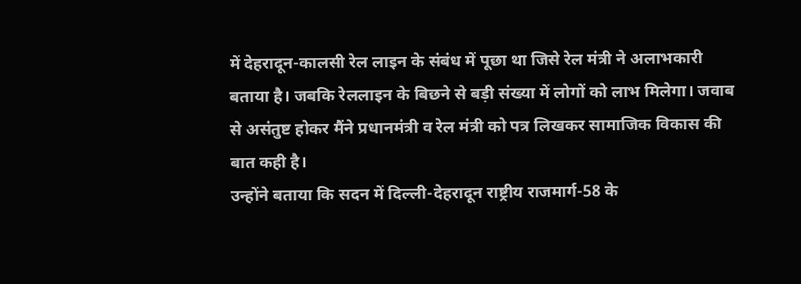में देहरादून-कालसी रेल लाइन के संबंध में पूछा था जिसे रेल मंत्री ने अलाभकारी बताया है। जबकि रेललाइन के बिछने से बड़ी संख्या में लोगों को लाभ मिलेगा। जवाब से असंतुष्ट होकर मैंने प्रधानमंत्री व रेल मंत्री को पत्र लिखकर सामाजिक विकास की बात कही है।
उन्होंने बताया कि सदन में दिल्ली-देहरादून राष्ट्रीय राजमार्ग-58 के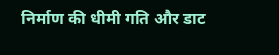निर्माण की धीमी गति और डाट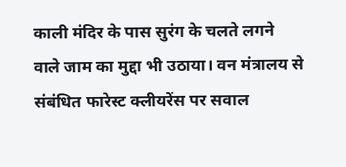काली मंदिर के पास सुरंग के चलते लगने वाले जाम का मुद्दा भी उठाया। वन मंत्रालय से संबंधित फारेस्ट क्लीयरेंस पर सवाल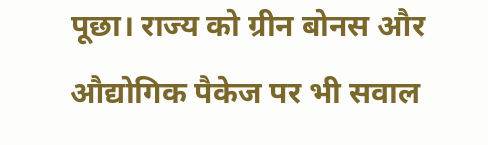पूछा। राज्य को ग्रीन बोनस और औद्योगिक पैकेज पर भी सवाल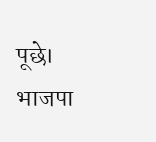पूछे। भाजपा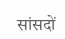सांसदों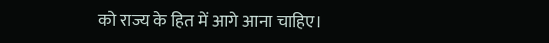को राज्य के हित में आगे आना चाहिए।